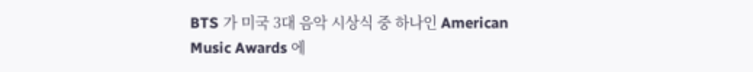BTS 가 미국 3대 음악 시상식 중 하나인 American Music Awards 에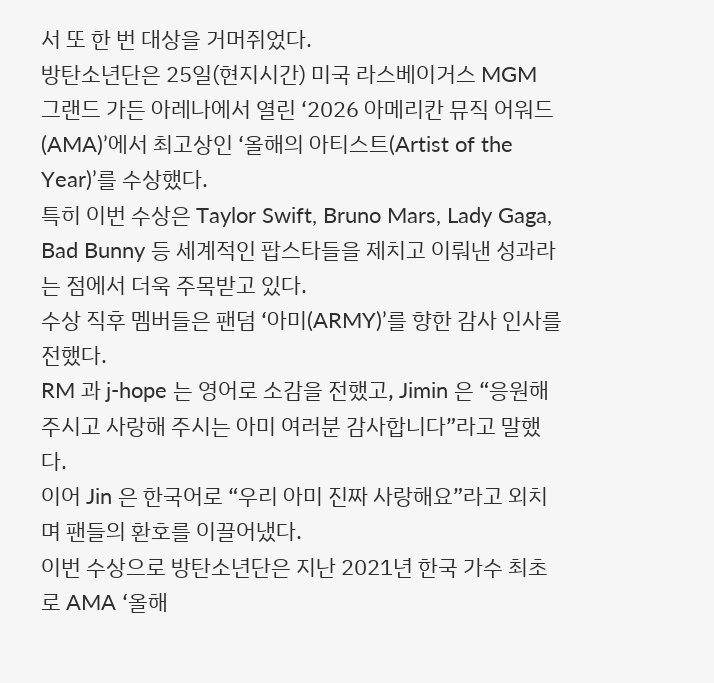서 또 한 번 대상을 거머쥐었다.
방탄소년단은 25일(현지시간) 미국 라스베이거스 MGM 그랜드 가든 아레나에서 열린 ‘2026 아메리칸 뮤직 어워드(AMA)’에서 최고상인 ‘올해의 아티스트(Artist of the Year)’를 수상했다.
특히 이번 수상은 Taylor Swift, Bruno Mars, Lady Gaga, Bad Bunny 등 세계적인 팝스타들을 제치고 이뤄낸 성과라는 점에서 더욱 주목받고 있다.
수상 직후 멤버들은 팬덤 ‘아미(ARMY)’를 향한 감사 인사를 전했다.
RM 과 j-hope 는 영어로 소감을 전했고, Jimin 은 “응원해 주시고 사랑해 주시는 아미 여러분 감사합니다”라고 말했다.
이어 Jin 은 한국어로 “우리 아미 진짜 사랑해요”라고 외치며 팬들의 환호를 이끌어냈다.
이번 수상으로 방탄소년단은 지난 2021년 한국 가수 최초로 AMA ‘올해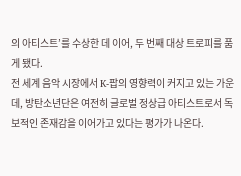의 아티스트’를 수상한 데 이어, 두 번째 대상 트로피를 품게 됐다.
전 세계 음악 시장에서 K-팝의 영향력이 커지고 있는 가운데, 방탄소년단은 여전히 글로벌 정상급 아티스트로서 독보적인 존재감을 이어가고 있다는 평가가 나온다.